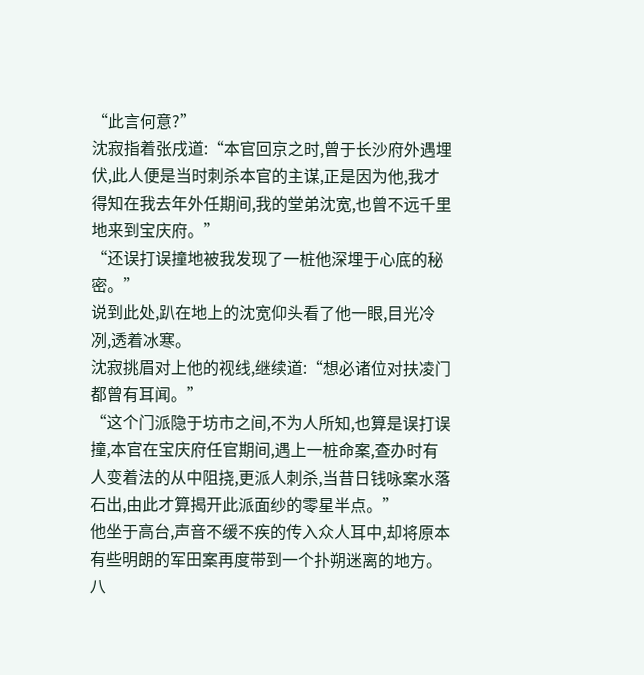“此言何意?”
沈寂指着张戌道:“本官回京之时,曾于长沙府外遇埋伏,此人便是当时刺杀本官的主谋,正是因为他,我才得知在我去年外任期间,我的堂弟沈宽,也曾不远千里地来到宝庆府。”
“还误打误撞地被我发现了一桩他深埋于心底的秘密。”
说到此处,趴在地上的沈宽仰头看了他一眼,目光冷冽,透着冰寒。
沈寂挑眉对上他的视线,继续道:“想必诸位对扶凌门都曾有耳闻。”
“这个门派隐于坊市之间,不为人所知,也算是误打误撞,本官在宝庆府任官期间,遇上一桩命案,查办时有人变着法的从中阻挠,更派人刺杀,当昔日钱咏案水落石出,由此才算揭开此派面纱的零星半点。”
他坐于高台,声音不缓不疾的传入众人耳中,却将原本有些明朗的军田案再度带到一个扑朔迷离的地方。
八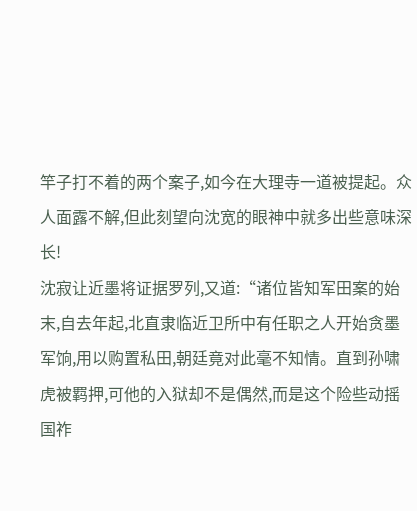竿子打不着的两个案子,如今在大理寺一道被提起。众人面露不解,但此刻望向沈宽的眼神中就多出些意味深长!
沈寂让近墨将证据罗列,又道:“诸位皆知军田案的始末,自去年起,北直隶临近卫所中有任职之人开始贪墨军饷,用以购置私田,朝廷竟对此毫不知情。直到孙啸虎被羁押,可他的入狱却不是偶然,而是这个险些动摇国祚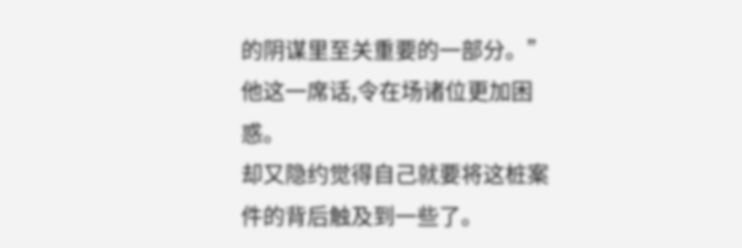的阴谋里至关重要的一部分。”
他这一席话,令在场诸位更加困惑。
却又隐约觉得自己就要将这桩案件的背后触及到一些了。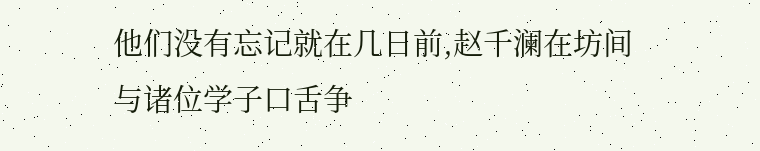他们没有忘记就在几日前,赵千澜在坊间与诸位学子口舌争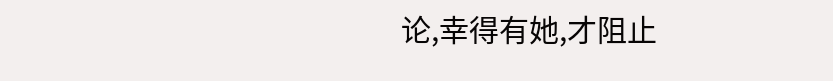论,幸得有她,才阻止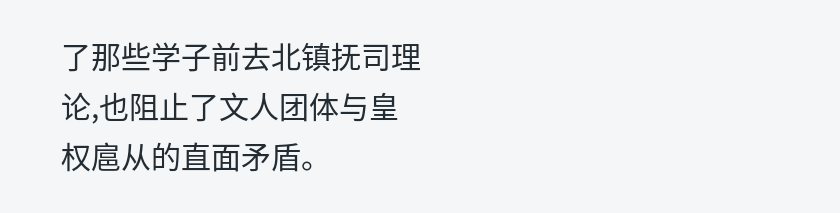了那些学子前去北镇抚司理论,也阻止了文人团体与皇权扈从的直面矛盾。